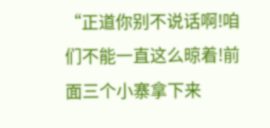“正道你别不说话啊!咱们不能一直这么晾着!前面三个小寨拿下来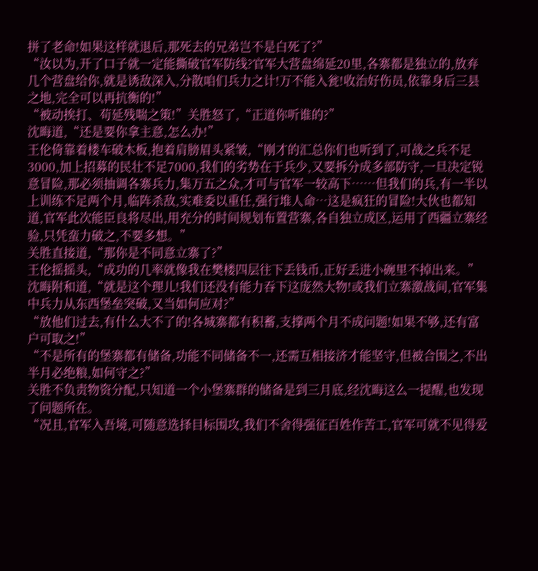拼了老命!如果这样就退后,那死去的兄弟岂不是白死了?”
“汝以为,开了口子就一定能撕破官军防线?官军大营盘绵延20里,各寨都是独立的,放弃几个营盘给你,就是诱敌深入,分散咱们兵力之计!万不能入瓮!收治好伤员,依靠身后三县之地,完全可以再抗衡的!”
“被动挨打、苟延残喘之策!”关胜怒了,“正道你听谁的?”
沈晦道,“还是要你拿主意,怎么办!”
王伦倚靠着楼车破木板,抱着肩膀眉头紧皱,“刚才的汇总你们也听到了,可战之兵不足3000,加上招募的民壮不足7000,我们的劣势在于兵少,又要拆分成多部防守,一旦决定锐意冒险,那必须抽调各寨兵力,集万五之众,才可与官军一较高下……但我们的兵,有一半以上训练不足两个月,临阵杀敌,实难委以重任,强行堆人命…这是疯狂的冒险!大伙也都知道,官军此次能臣良将尽出,用充分的时间规划布置营寨,各自独立成区,运用了西疆立寨经验,只凭蛮力破之,不要多想。”
关胜直接道,“那你是不同意立寨了?”
王伦摇摇头,“成功的几率就像我在樊楼四层往下丢钱币,正好丢进小碗里不掉出来。”
沈晦附和道,“就是这个理儿!我们还没有能力吞下这庞然大物!或我们立寨激战间,官军集中兵力从东西堡垒突破,又当如何应对?”
“放他们过去,有什么大不了的!各城寨都有积蓄,支撑两个月不成问题!如果不够,还有富户可取之!”
“不是所有的堡寨都有储备,功能不同储备不一,还需互相接济才能坚守,但被合围之,不出半月必绝粮,如何守之?”
关胜不负责物资分配,只知道一个小堡寨群的储备是到三月底,经沈晦这么一提醒,也发现了问题所在。
“况且,官军入吾境,可随意选择目标围攻,我们不舍得强征百姓作苦工,官军可就不见得爱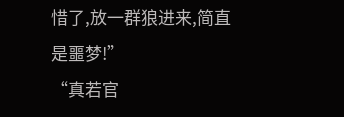惜了,放一群狼进来,简直是噩梦!”
“真若官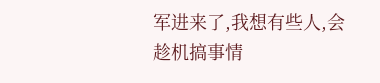军进来了,我想有些人,会趁机搞事情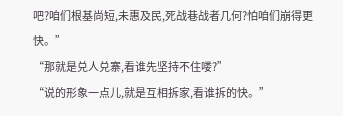吧?咱们根基尚短,未惠及民,死战巷战者几何?怕咱们崩得更快。”
“那就是兑人兑寨,看谁先坚持不住喽?”
“说的形象一点儿,就是互相拆家,看谁拆的快。”